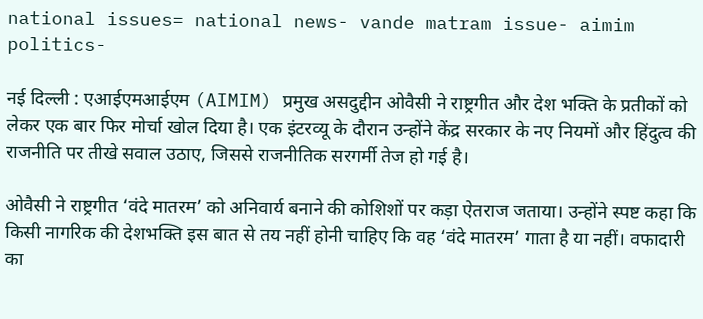national issues= national news- vande matram issue- aimim politics-

नई दिल्ली : एआईएमआईएम (AIMIM) प्रमुख असदुद्दीन ओवैसी ने राष्ट्रगीत और देश भक्ति के प्रतीकों को लेकर एक बार फिर मोर्चा खोल दिया है। एक इंटरव्यू के दौरान उन्होंने केंद्र सरकार के नए नियमों और हिंदुत्व की राजनीति पर तीखे सवाल उठाए, जिससे राजनीतिक सरगर्मी तेज हो गई है।

ओवैसी ने राष्ट्रगीत ‘वंदे मातरम’ को अनिवार्य बनाने की कोशिशों पर कड़ा ऐतराज जताया। उन्होंने स्पष्ट कहा कि किसी नागरिक की देशभक्ति इस बात से तय नहीं होनी चाहिए कि वह ‘वंदे मातरम’ गाता है या नहीं। वफादारी का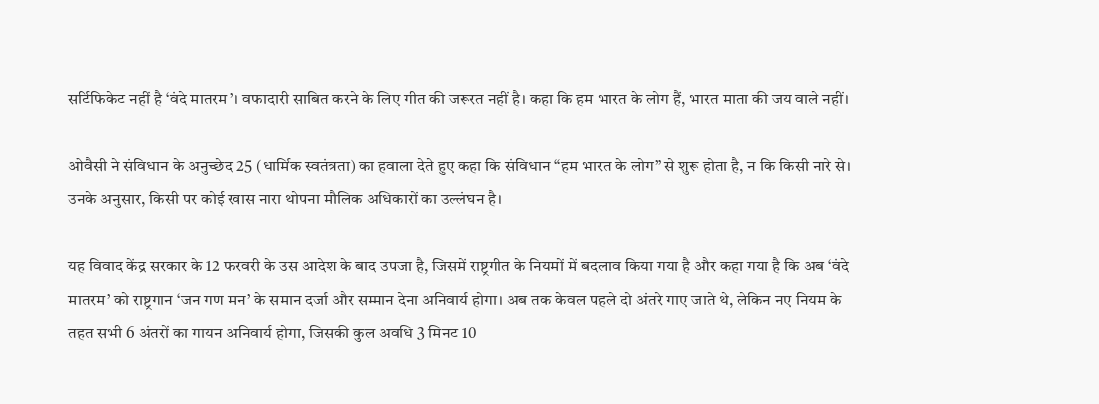सर्टिफिकेट नहीं है ‘वंदे मातरम’। वफादारी साबित करने के लिए गीत की जरूरत नहीं है। कहा कि हम भारत के लोग हैं, भारत माता की जय वाले नहीं।

ओवैसी ने संविधान के अनुच्छेद 25 (धार्मिक स्वतंत्रता) का हवाला देते हुए कहा कि संविधान “हम भारत के लोग” से शुरू होता है, न कि किसी नारे से। उनके अनुसार, किसी पर कोई खास नारा थोपना मौलिक अधिकारों का उल्लंघन है।

यह विवाद केंद्र सरकार के 12 फरवरी के उस आदेश के बाद उपजा है, जिसमें राष्ट्रगीत के नियमों में बदलाव किया गया है और कहा गया है कि अब ‘वंदे मातरम’ को राष्ट्रगान ‘जन गण मन’ के समान दर्जा और सम्मान देना अनिवार्य होगा। अब तक केवल पहले दो अंतरे गाए जाते थे, लेकिन नए नियम के तहत सभी 6 अंतरों का गायन अनिवार्य होगा, जिसकी कुल अवधि 3 मिनट 10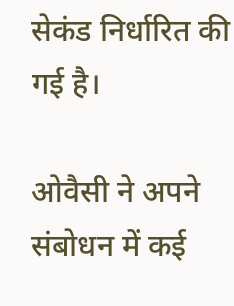सेकंड निर्धारित की गई है।

ओवैसी ने अपने संबोधन में कई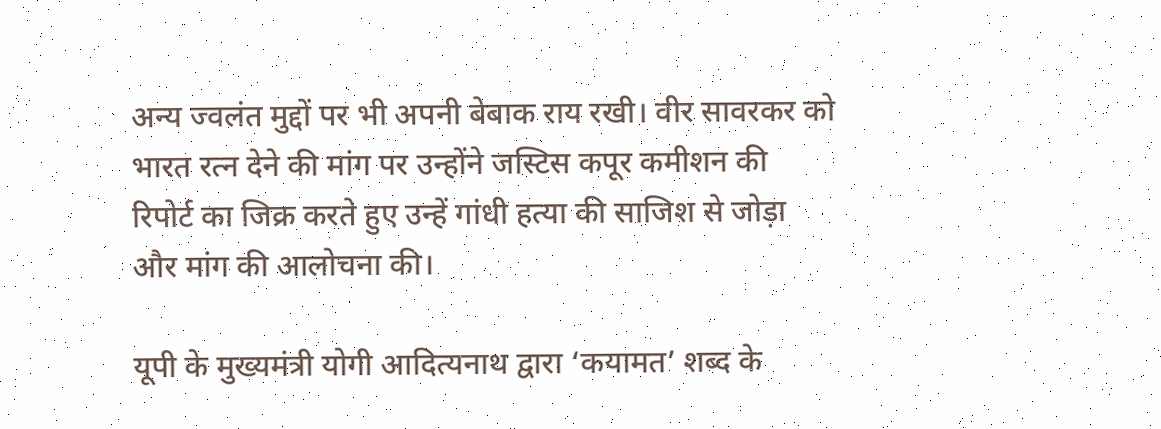अन्य ज्वलंत मुद्दों पर भी अपनी बेबाक राय रखी। वीर सावरकर को भारत रत्न देने की मांग पर उन्होंने जस्टिस कपूर कमीशन की रिपोर्ट का जिक्र करते हुए उन्हें गांधी हत्या की साजिश से जोड़ा और मांग की आलोचना की।

यूपी के मुख्यमंत्री योगी आदित्यनाथ द्वारा ‘कयामत’ शब्द के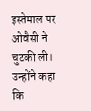इस्तेमाल पर ओवैसी ने चुटकी ली। उन्होंने कहा कि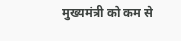मुख्यमंत्री को कम से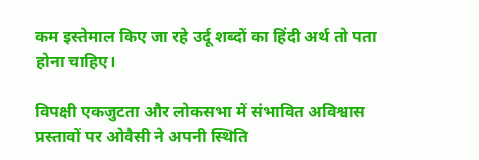कम इस्तेमाल किए जा रहे उर्दू शब्दों का हिंदी अर्थ तो पता होना चाहिए।

विपक्षी एकजुटता और लोकसभा में संभावित अविश्वास प्रस्तावों पर ओवैसी ने अपनी स्थिति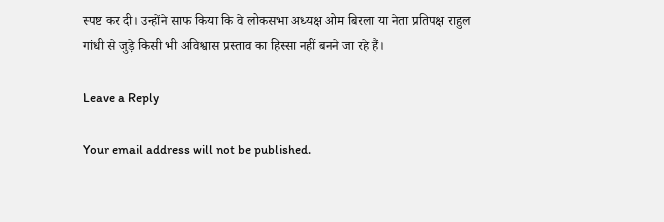स्पष्ट कर दी। उन्होंने साफ किया कि वे लोकसभा अध्यक्ष ओम बिरला या नेता प्रतिपक्ष राहुल गांधी से जुड़े किसी भी अविश्वास प्रस्ताव का हिस्सा नहीं बनने जा रहे हैं।

Leave a Reply

Your email address will not be published.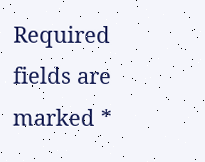Required fields are marked *